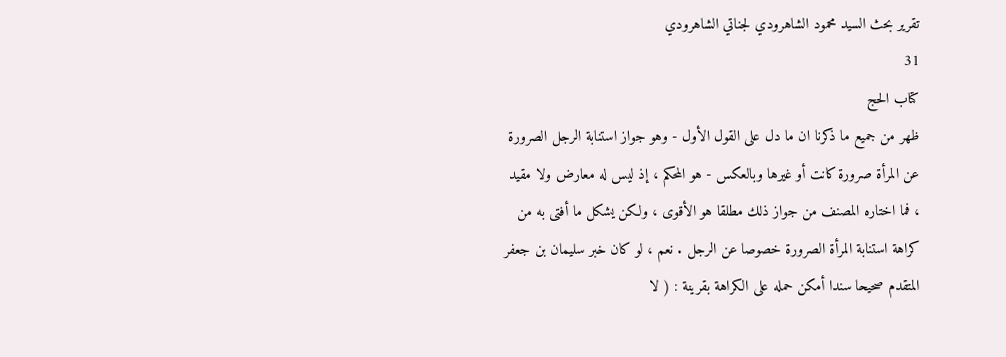تقرير بحث السيد محمود الشاهرودي لجناتي الشاهرودي
31
كتاب الحج
ظهر من جميع ما ذكرنا ان ما دل على القول الأول - وهو جواز استنابة الرجل الصرورة عن المرأة صرورة كانت أو غيرها وبالعكس - هو المحكم ، إذ ليس له معارض ولا مقيد ، فما اختاره المصنف من جواز ذلك مطلقا هو الأقوى ، ولكن يشكل ما أفتى به من كراهة استنابة المرأة الصرورة خصوصا عن الرجل . نعم ، لو كان خبر سليمان بن جعفر المتقدم صحيحا سندا أمكن حمله على الكراهة بقرينة : ( لا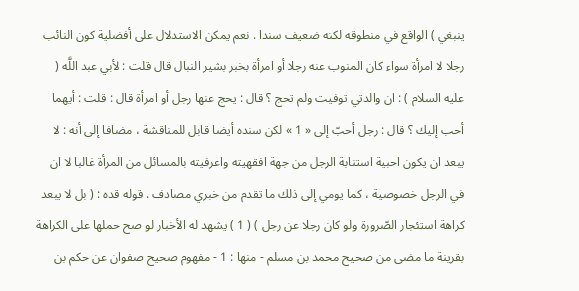ينبغي ) الواقع في منطوقه لكنه ضعيف سندا . نعم يمكن الاستدلال على أفضلية كون النائب رجلا لا امرأة سواء كان المنوب عنه رجلا أو امرأة بخبر بشير النبال قال قلت : لأبي عبد اللَّه ( عليه السلام ) : ان والدتي توفيت ولم تحج ؟ قال : يحج عنها رجل أو امرأة قال : قلت : أيهما أحب إليك ؟ قال : رجل أحبّ إلى « 1 » لكن سنده أيضا قابل للمناقشة ، مضافا إلى أنه : لا يبعد ان يكون احبية استنابة الرجل من جهة افقهيته واعرفيته بالمسائل من المرأة غالبا لا ان في الرجل خصوصية ، كما يومي إلى ذلك ما تقدم من خبري مصادف . قوله قده : ( بل لا يبعد كراهة استئجار الصّرورة ولو كان رجلا عن رجل ) ( 1 ) يشهد له الأخبار لو صح حملها على الكراهة بقرينة ما مضى من صحيح محمد بن مسلم - منها : 1 - مفهوم صحيح صفوان عن حكم بن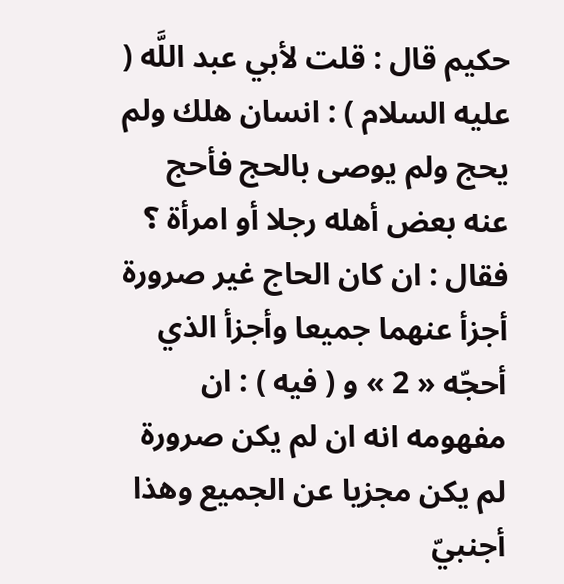حكيم قال : قلت لأبي عبد اللَّه ( عليه السلام ) : انسان هلك ولم يحج ولم يوصى بالحج فأحج عنه بعض أهله رجلا أو امرأة ؟ فقال : ان كان الحاج غير صرورة أجزأ عنهما جميعا وأجزأ الذي أحجّه « 2 » و ( فيه ) : ان مفهومه انه ان لم يكن صرورة لم يكن مجزيا عن الجميع وهذا أجنبيّ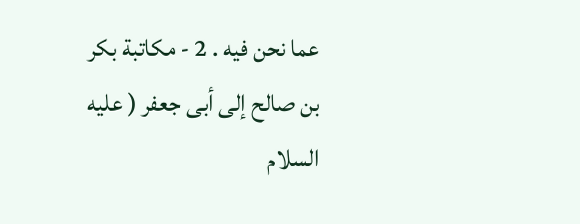عما نحن فيه . 2 - مكاتبة بكر بن صالح إلى أبى جعفر ( عليه السلام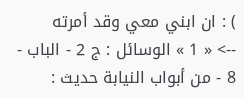) : ان ابني معي وقد أمرته
--> « 1 » الوسائل : ج 2 - الباب - 8 - من أبواب النيابة حديث :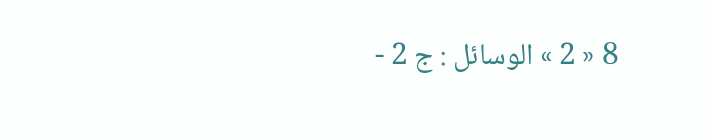8 « 2 » الوسائل : ج 2 -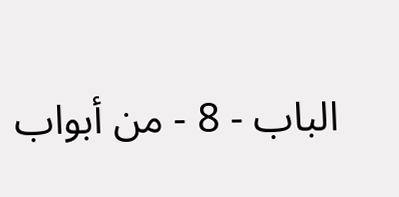الباب - 8 - من أبواب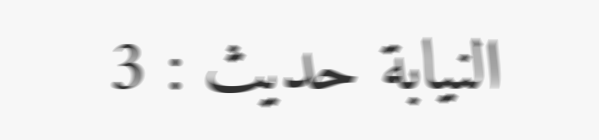النيابة حديث : 3